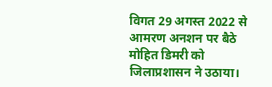विगत 29 अगस्त 2022 से आमरण अनशन पर बैठे मोहित डिमरी को जिलाप्रशासन ने उठाया।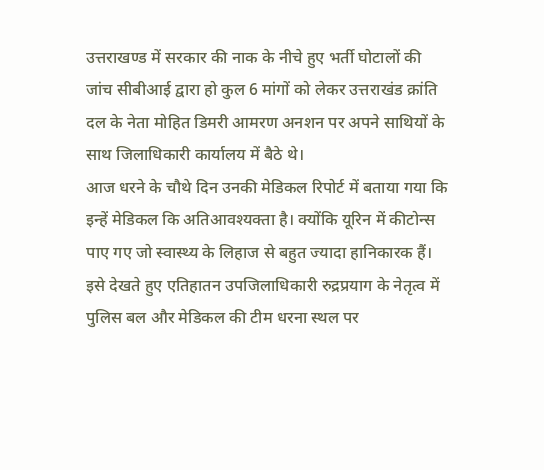उत्तराखण्ड में सरकार की नाक के नीचे हुए भर्ती घोटालों की जांच सीबीआई द्वारा हो कुल 6 मांगों को लेकर उत्तराखंड क्रांति दल के नेता मोहित डिमरी आमरण अनशन पर अपने साथियों के साथ जिलाधिकारी कार्यालय में बैठे थे।
आज धरने के चौथे दिन उनकी मेडिकल रिपोर्ट में बताया गया कि इन्हें मेडिकल कि अतिआवश्यक्ता है। क्योंकि यूरिन में कीटोन्स पाए गए जो स्वास्थ्य के लिहाज से बहुत ज्यादा हानिकारक हैं।
इसे देखते हुए एतिहातन उपजिलाधिकारी रुद्रप्रयाग के नेतृत्व में पुलिस बल और मेडिकल की टीम धरना स्थल पर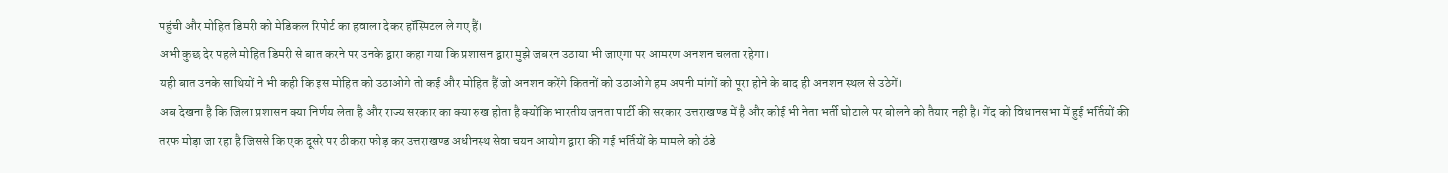पहुंची और मोहित डिमरी को मेडिकल रिपोर्ट का हवाला देकर हॉस्पिटल ले गए हैं।
अभी कुछ देर पहले मोहित डिमरी से बात करने पर उनके द्वारा कहा गया कि प्रशासन द्वारा मुझे जबरन उठाया भी जाएगा पर आमरण अनशन चलता रहेगा।
यही बात उनके साथियों ने भी कही कि इस मोहित को उठाओगे तो कई और मोहित हैं जो अनशन करेंगे कितनों को उठाओगे हम अपनी मांगों को पूरा होने के बाद ही अनशन स्थल से उठेगें।
अब देखना है कि जिला प्रशासन क्या निर्णय लेता है और राज्य सरकार का क्या रुख होता है क्योंकि भारतीय जनता पार्टी की सरकार उत्तराखण्ड में है और कोई भी नेता भर्ती घोटाले पर बोलने को तैयार नही है। गेंद को विधानसभा में हुई भर्तियों की तरफ मोड़ा जा रहा है जिससे कि एक दूसरे पर ठीकरा फोड़ कर उत्तराखण्ड अधीनस्थ सेवा चयन आयोग द्वारा की गई भर्तियों के मामले को ठंडे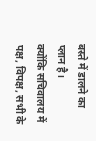बस्ते में डालने का प्लान है।
क्योंकि सचिवालय में पक्ष, विपक्ष, सभी के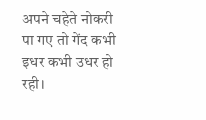अपने चहेते नोकरी पा गए तो गेंद कभी इधर कभी उधर हो रही।